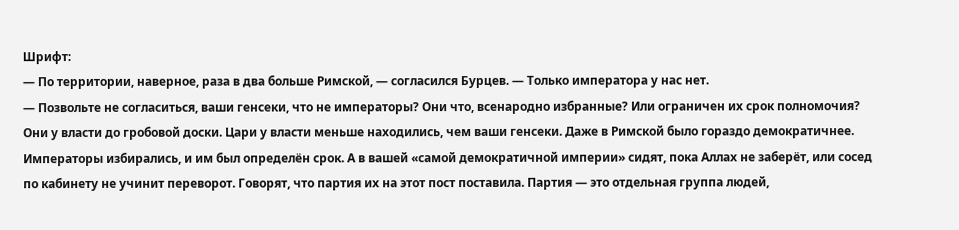Шрифт:
— По территории, наверное, раза в два больше Римской, — согласился Бурцев. — Только императора у нас нет.
— Позвольте не согласиться, ваши генсеки, что не императоры? Они что, всенародно избранные? Или ограничен их срок полномочия? Они у власти до гробовой доски. Цари у власти меньше находились, чем ваши генсеки. Даже в Римской было гораздо демократичнее. Императоры избирались, и им был определён срок. А в вашей «самой демократичной империи» сидят, пока Аллах не заберёт, или сосед по кабинету не учинит переворот. Говорят, что партия их на этот пост поставила. Партия — это отдельная группа людей,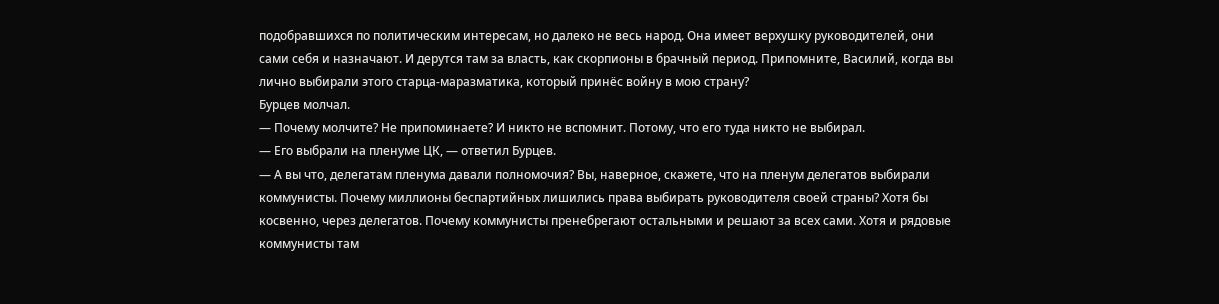подобравшихся по политическим интересам, но далеко не весь народ. Она имеет верхушку руководителей, они сами себя и назначают. И дерутся там за власть, как скорпионы в брачный период. Припомните, Василий, когда вы лично выбирали этого старца-маразматика, который принёс войну в мою страну?
Бурцев молчал.
— Почему молчите? Не припоминаете? И никто не вспомнит. Потому, что его туда никто не выбирал.
— Его выбрали на пленуме ЦК, — ответил Бурцев.
— А вы что, делегатам пленума давали полномочия? Вы, наверное, скажете, что на пленум делегатов выбирали коммунисты. Почему миллионы беспартийных лишились права выбирать руководителя своей страны? Хотя бы косвенно, через делегатов. Почему коммунисты пренебрегают остальными и решают за всех сами. Хотя и рядовые коммунисты там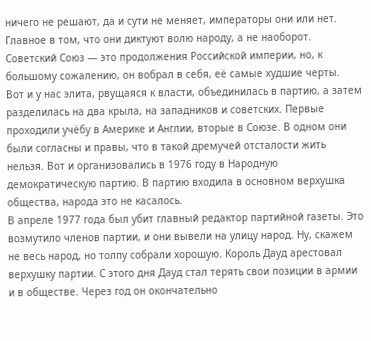ничего не решают, да и сути не меняет, императоры они или нет. Главное в том, что они диктуют волю народу, а не наоборот. Советский Союз — это продолжения Российской империи, но, к большому сожалению, он вобрал в себя, её самые худшие черты.
Вот и у нас элита, рвущаяся к власти, объединилась в партию, а затем разделилась на два крыла, на западников и советских. Первые проходили учёбу в Америке и Англии, вторые в Союзе. В одном они были согласны и правы, что в такой дремучей отсталости жить нельзя. Вот и организовались в 1976 году в Народную демократическую партию. В партию входила в основном верхушка общества, народа это не касалось.
В апреле 1977 года был убит главный редактор партийной газеты. Это возмутило членов партии, и они вывели на улицу народ. Ну, скажем не весь народ, но толпу собрали хорошую. Король Дауд арестовал верхушку партии. С этого дня Дауд стал терять свои позиции в армии и в обществе. Через год он окончательно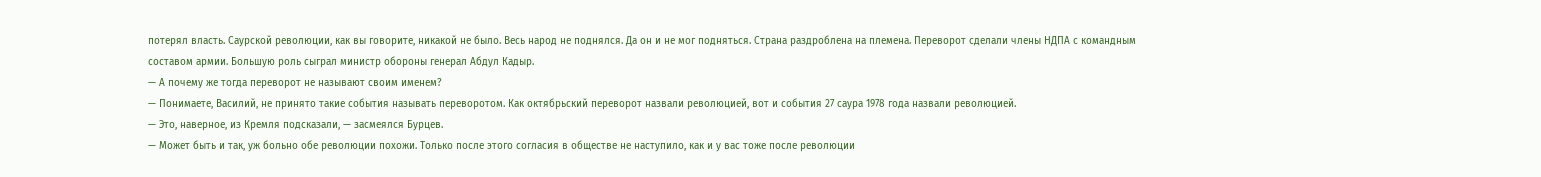потерял власть. Саурской революции, как вы говорите, никакой не было. Весь народ не поднялся. Да он и не мог подняться. Страна раздроблена на племена. Переворот сделали члены НДПА с командным составом армии. Большую роль сыграл министр обороны генерал Абдул Кадыр.
— А почему же тогда переворот не называют своим именем?
— Понимаете, Василий, не принято такие события называть переворотом. Как октябрьский переворот назвали революцией, вот и события 27 саура 1978 года назвали революцией.
— Это, наверное, из Кремля подсказали, — засмеялся Бурцев.
— Может быть и так, уж больно обе революции похожи. Только после этого согласия в обществе не наступило, как и у вас тоже после революции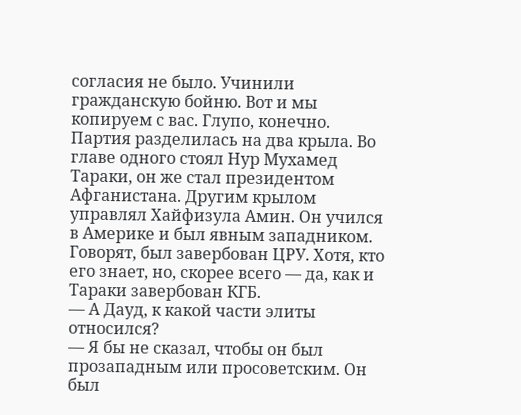согласия не было. Учинили гражданскую бойню. Вот и мы копируем с вас. Глупо, конечно. Партия разделилась на два крыла. Во главе одного стоял Нур Мухамед Тараки, он же стал президентом Афганистана. Другим крылом управлял Хайфизула Амин. Он учился в Америке и был явным западником. Говорят, был завербован ЦРУ. Хотя, кто его знает, но, скорее всего — да, как и Тараки завербован КГБ.
— А Дауд, к какой части элиты относился?
— Я бы не сказал, чтобы он был прозападным или просоветским. Он был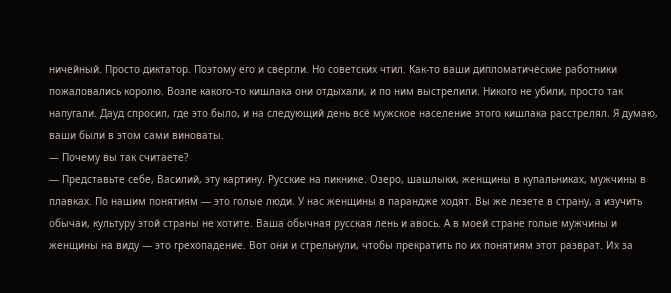ничейный. Просто диктатор. Поэтому его и свергли. Но советских чтил. Как-то ваши дипломатические работники пожаловались королю. Возле какого-то кишлака они отдыхали, и по ним выстрелили. Никого не убили, просто так напугали. Дауд спросил, где это было, и на следующий день всё мужское население этого кишлака расстрелял. Я думаю, ваши были в этом сами виноваты.
— Почему вы так считаете?
— Представьте себе, Василий, эту картину. Русские на пикнике. Озеро, шашлыки, женщины в купальниках, мужчины в плавках. По нашим понятиям — это голые люди. У нас женщины в парандже ходят. Вы же лезете в страну, а изучить обычаи, культуру этой страны не хотите. Ваша обычная русская лень и авось. А в моей стране голые мужчины и женщины на виду — это грехопадение. Вот они и стрельнули, чтобы прекратить по их понятиям этот разврат. Их за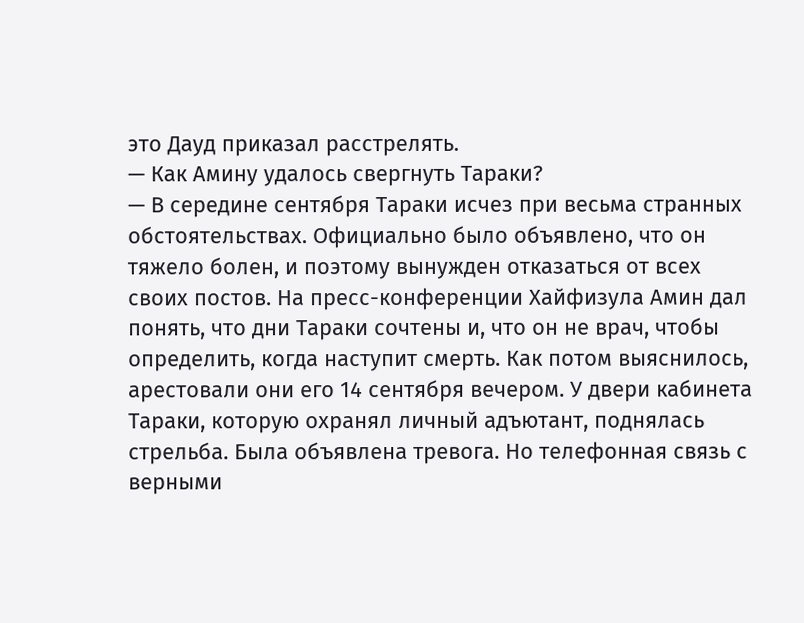это Дауд приказал расстрелять.
— Как Амину удалось свергнуть Тараки?
— В середине сентября Тараки исчез при весьма странных обстоятельствах. Официально было объявлено, что он тяжело болен, и поэтому вынужден отказаться от всех своих постов. На пресс-конференции Хайфизула Амин дал понять, что дни Тараки сочтены и, что он не врач, чтобы определить, когда наступит смерть. Как потом выяснилось, арестовали они его 14 сентября вечером. У двери кабинета Тараки, которую охранял личный адъютант, поднялась стрельба. Была объявлена тревога. Но телефонная связь с верными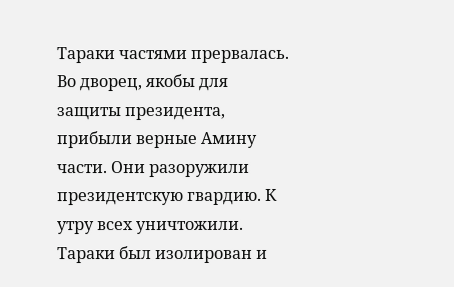Тараки частями прервалась. Во дворец, якобы для защиты президента, прибыли верные Амину части. Они разоружили президентскую гвардию. К утру всех уничтожили. Тараки был изолирован и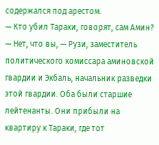содержался под арестом.
— Кто убил Тараки, говорят, сам Амин?
— Нет, что вы, — Рузи, заместитель политического комиссара аминовской гвардии и Экбаль, начальник разведки этой гвардии. Оба были старшие лейтенанты. Они прибыли на квартиру к Тараки, где тот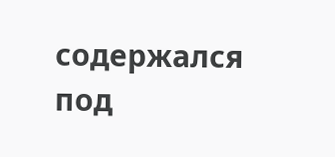содержался под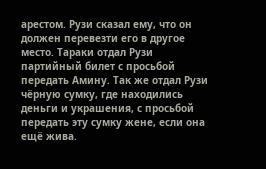арестом. Рузи сказал ему, что он должен перевезти его в другое место. Тараки отдал Рузи партийный билет с просьбой передать Амину. Так же отдал Рузи чёрную сумку, где находились деньги и украшения, с просьбой передать эту сумку жене, если она ещё жива.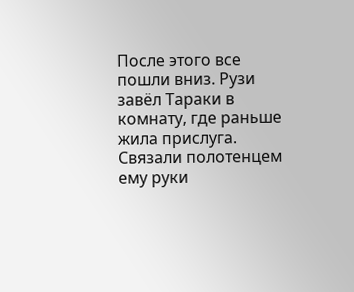После этого все пошли вниз. Рузи завёл Тараки в комнату, где раньше жила прислуга. Связали полотенцем ему руки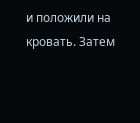и положили на кровать. Затем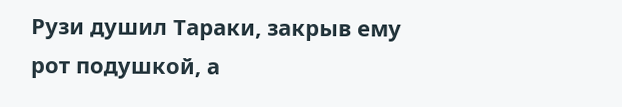Рузи душил Тараки, закрыв ему рот подушкой, а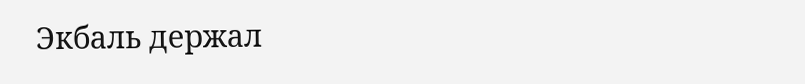Экбаль держал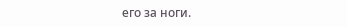его за ноги.